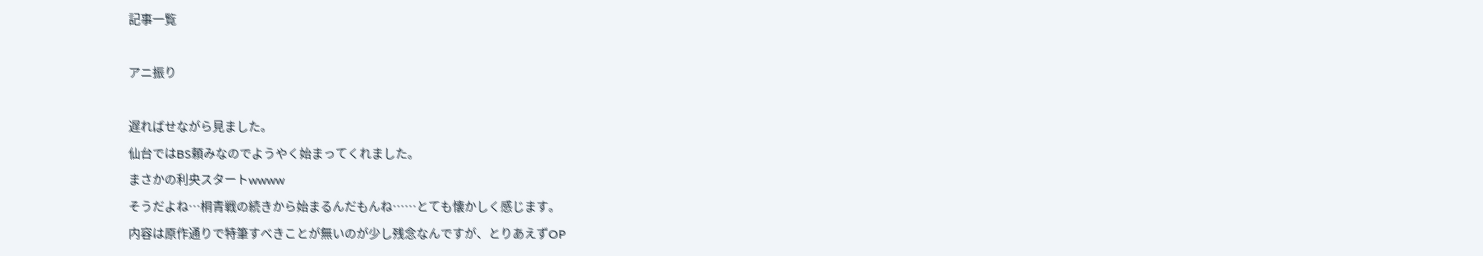記事一覧

アニ振り

遅ればせながら見ました。
仙台ではBS頼みなのでようやく始まってくれました。
まさかの利央スタートwwww
そうだよね…桐青戦の続きから始まるんだもんね……とても懐かしく感じます。
内容は原作通りで特筆すべきことが無いのが少し残念なんですが、とりあえずOP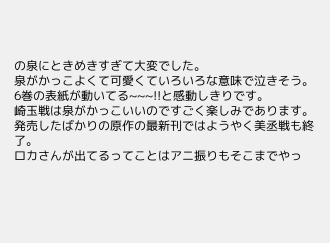の泉にときめきすぎて大変でした。
泉がかっこよくて可愛くていろいろな意味で泣きそう。
6巻の表紙が動いてる~~~!!と感動しきりです。
崎玉戦は泉がかっこいいのですごく楽しみであります。
発売したばかりの原作の最新刊ではようやく美丞戦も終了。
ロカさんが出てるってことはアニ振りもそこまでやっ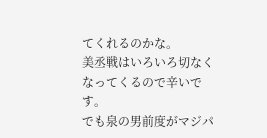てくれるのかな。
美丞戦はいろいろ切なくなってくるので辛いです。
でも泉の男前度がマジパ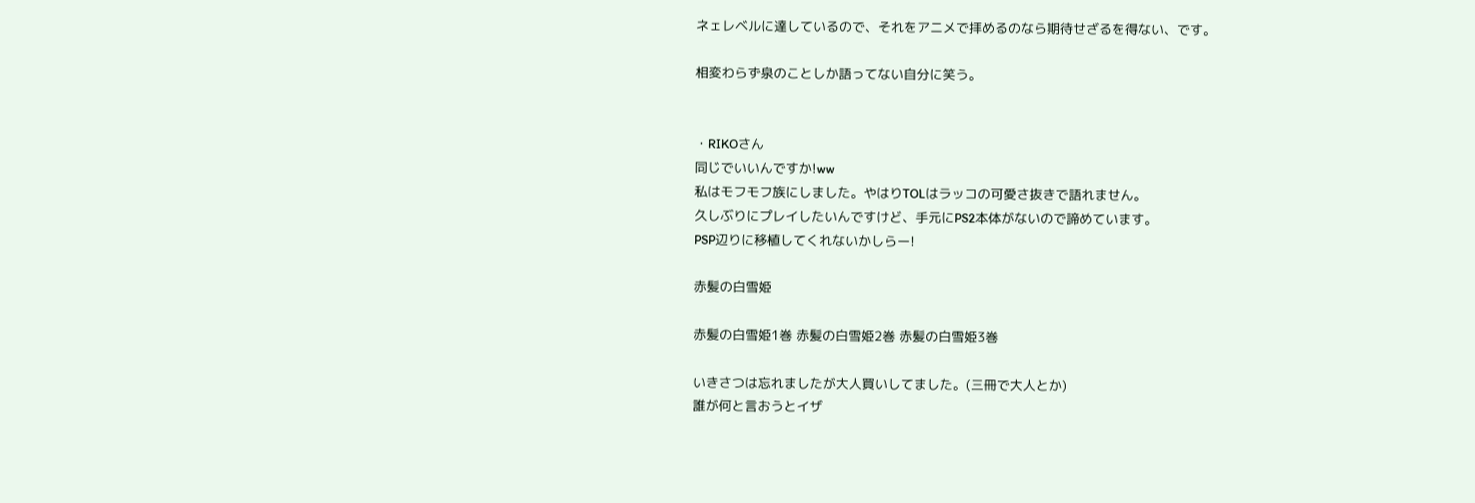ネェレベルに達しているので、それをアニメで拝めるのなら期待せざるを得ない、です。

相変わらず泉のことしか語ってない自分に笑う。


・RIKOさん
同じでいいんですか!ww
私はモフモフ族にしました。やはりTOLはラッコの可愛さ抜きで語れません。
久しぶりにプレイしたいんですけど、手元にPS2本体がないので諦めています。
PSP辺りに移植してくれないかしらー!

赤髪の白雪姫

赤髪の白雪姫1巻 赤髪の白雪姫2巻 赤髪の白雪姫3巻

いきさつは忘れましたが大人買いしてました。(三冊で大人とか)
誰が何と言おうとイザ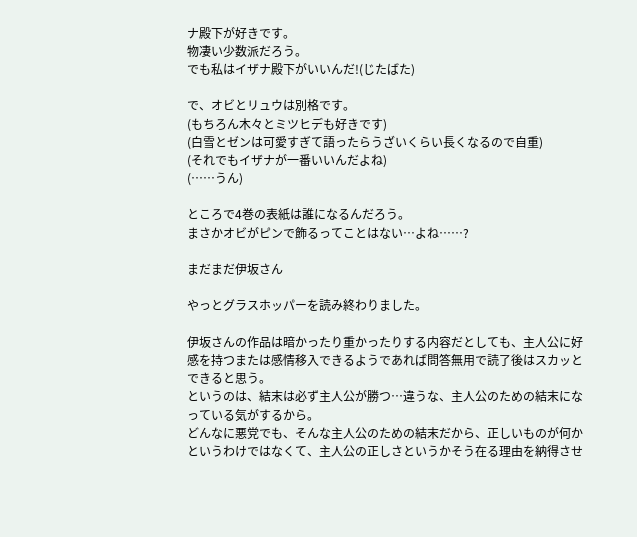ナ殿下が好きです。
物凄い少数派だろう。
でも私はイザナ殿下がいいんだ!(じたばた)

で、オビとリュウは別格です。
(もちろん木々とミツヒデも好きです)
(白雪とゼンは可愛すぎて語ったらうざいくらい長くなるので自重)
(それでもイザナが一番いいんだよね)
(……うん)

ところで4巻の表紙は誰になるんだろう。
まさかオビがピンで飾るってことはない…よね……?

まだまだ伊坂さん

やっとグラスホッパーを読み終わりました。

伊坂さんの作品は暗かったり重かったりする内容だとしても、主人公に好感を持つまたは感情移入できるようであれば問答無用で読了後はスカッとできると思う。
というのは、結末は必ず主人公が勝つ…違うな、主人公のための結末になっている気がするから。
どんなに悪党でも、そんな主人公のための結末だから、正しいものが何かというわけではなくて、主人公の正しさというかそう在る理由を納得させ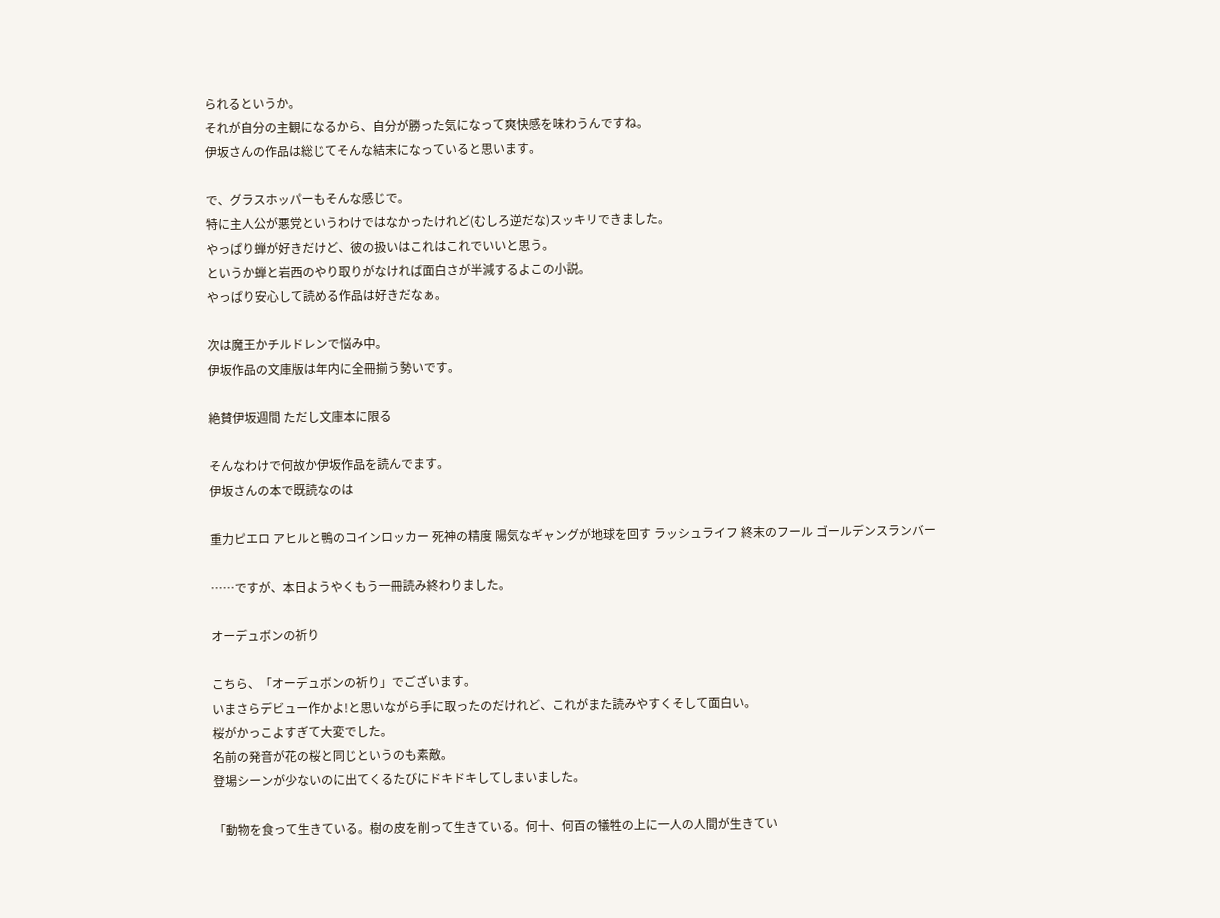られるというか。
それが自分の主観になるから、自分が勝った気になって爽快感を味わうんですね。
伊坂さんの作品は総じてそんな結末になっていると思います。

で、グラスホッパーもそんな感じで。
特に主人公が悪党というわけではなかったけれど(むしろ逆だな)スッキリできました。
やっぱり蝉が好きだけど、彼の扱いはこれはこれでいいと思う。
というか蝉と岩西のやり取りがなければ面白さが半減するよこの小説。
やっぱり安心して読める作品は好きだなぁ。

次は魔王かチルドレンで悩み中。
伊坂作品の文庫版は年内に全冊揃う勢いです。

絶賛伊坂週間 ただし文庫本に限る

そんなわけで何故か伊坂作品を読んでます。
伊坂さんの本で既読なのは

重力ピエロ アヒルと鴨のコインロッカー 死神の精度 陽気なギャングが地球を回す ラッシュライフ 終末のフール ゴールデンスランバー

……ですが、本日ようやくもう一冊読み終わりました。

オーデュボンの祈り

こちら、「オーデュボンの祈り」でございます。
いまさらデビュー作かよ!と思いながら手に取ったのだけれど、これがまた読みやすくそして面白い。
桜がかっこよすぎて大変でした。
名前の発音が花の桜と同じというのも素敵。
登場シーンが少ないのに出てくるたびにドキドキしてしまいました。

「動物を食って生きている。樹の皮を削って生きている。何十、何百の犠牲の上に一人の人間が生きてい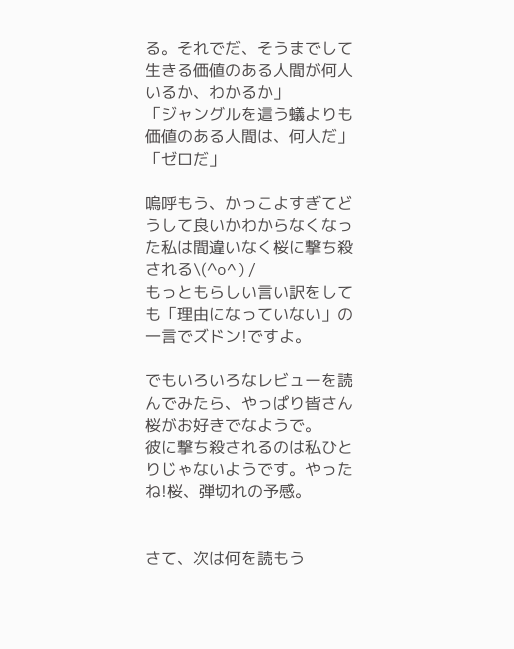る。それでだ、そうまでして生きる価値のある人間が何人いるか、わかるか」
「ジャングルを這う蟻よりも価値のある人間は、何人だ」
「ゼロだ」

嗚呼もう、かっこよすぎてどうして良いかわからなくなった私は間違いなく桜に撃ち殺される\(^o^)/
もっともらしい言い訳をしても「理由になっていない」の一言でズドン!ですよ。

でもいろいろなレビューを読んでみたら、やっぱり皆さん桜がお好きでなようで。
彼に撃ち殺されるのは私ひとりじゃないようです。やったね!桜、弾切れの予感。


さて、次は何を読もう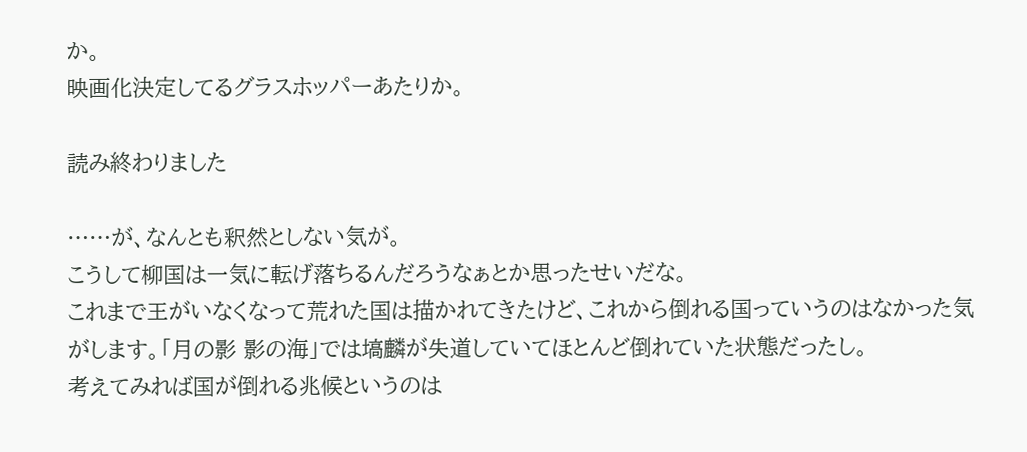か。
映画化決定してるグラスホッパーあたりか。

読み終わりました

……が、なんとも釈然としない気が。
こうして柳国は一気に転げ落ちるんだろうなぁとか思ったせいだな。
これまで王がいなくなって荒れた国は描かれてきたけど、これから倒れる国っていうのはなかった気がします。「月の影 影の海」では塙麟が失道していてほとんど倒れていた状態だったし。
考えてみれば国が倒れる兆候というのは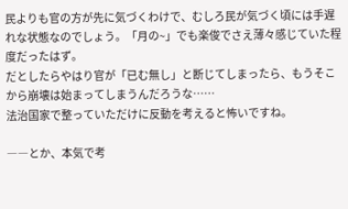民よりも官の方が先に気づくわけで、むしろ民が気づく頃には手遅れな状態なのでしょう。「月の~」でも楽俊でさえ薄々感じていた程度だったはず。
だとしたらやはり官が「已む無し」と断じてしまったら、もうそこから崩壊は始まってしまうんだろうな……
法治国家で整っていただけに反動を考えると怖いですね。

――とか、本気で考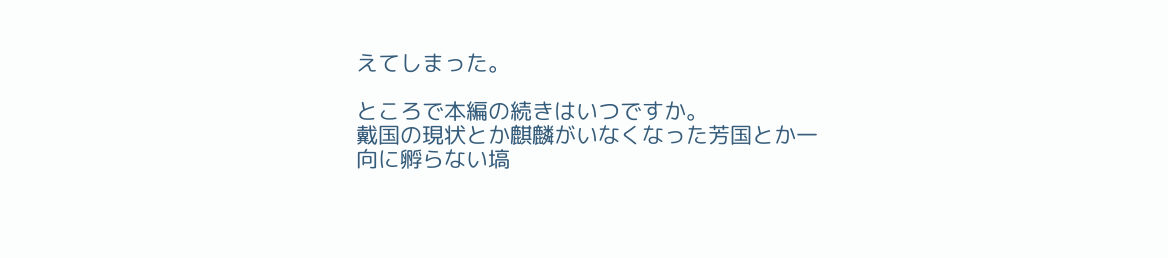えてしまった。

ところで本編の続きはいつですか。
戴国の現状とか麒麟がいなくなった芳国とか一向に孵らない塙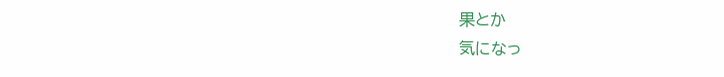果とか
気になっ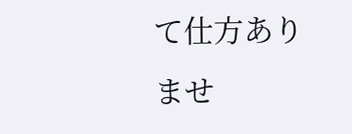て仕方ありませ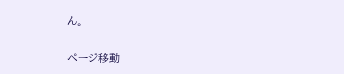ん。

ページ移動